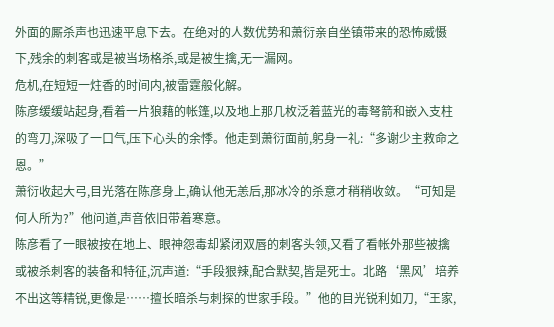外面的厮杀声也迅速平息下去。在绝对的人数优势和萧衍亲自坐镇带来的恐怖威慑下,残余的刺客或是被当场格杀,或是被生擒,无一漏网。
危机,在短短一炷香的时间内,被雷霆般化解。
陈彦缓缓站起身,看着一片狼藉的帐篷,以及地上那几枚泛着蓝光的毒弩箭和嵌入支柱的弯刀,深吸了一口气,压下心头的余悸。他走到萧衍面前,躬身一礼:“多谢少主救命之恩。”
萧衍收起大弓,目光落在陈彦身上,确认他无恙后,那冰冷的杀意才稍稍收敛。“可知是何人所为?”他问道,声音依旧带着寒意。
陈彦看了一眼被按在地上、眼神怨毒却紧闭双唇的刺客头领,又看了看帐外那些被擒或被杀刺客的装备和特征,沉声道:“手段狠辣,配合默契,皆是死士。北路‘黑风’培养不出这等精锐,更像是……擅长暗杀与刺探的世家手段。”他的目光锐利如刀,“王家,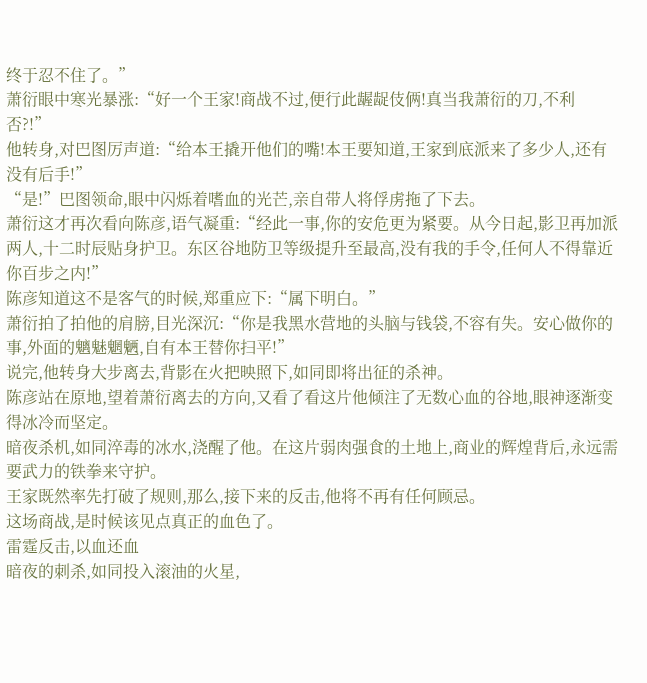终于忍不住了。”
萧衍眼中寒光暴涨:“好一个王家!商战不过,便行此龌龊伎俩!真当我萧衍的刀,不利否?!”
他转身,对巴图厉声道:“给本王撬开他们的嘴!本王要知道,王家到底派来了多少人,还有没有后手!”
“是!”巴图领命,眼中闪烁着嗜血的光芒,亲自带人将俘虏拖了下去。
萧衍这才再次看向陈彦,语气凝重:“经此一事,你的安危更为紧要。从今日起,影卫再加派两人,十二时辰贴身护卫。东区谷地防卫等级提升至最高,没有我的手令,任何人不得靠近你百步之内!”
陈彦知道这不是客气的时候,郑重应下:“属下明白。”
萧衍拍了拍他的肩膀,目光深沉:“你是我黑水营地的头脑与钱袋,不容有失。安心做你的事,外面的魑魅魍魉,自有本王替你扫平!”
说完,他转身大步离去,背影在火把映照下,如同即将出征的杀神。
陈彦站在原地,望着萧衍离去的方向,又看了看这片他倾注了无数心血的谷地,眼神逐渐变得冰冷而坚定。
暗夜杀机,如同淬毒的冰水,浇醒了他。在这片弱肉强食的土地上,商业的辉煌背后,永远需要武力的铁拳来守护。
王家既然率先打破了规则,那么,接下来的反击,他将不再有任何顾忌。
这场商战,是时候该见点真正的血色了。
雷霆反击,以血还血
暗夜的刺杀,如同投入滚油的火星,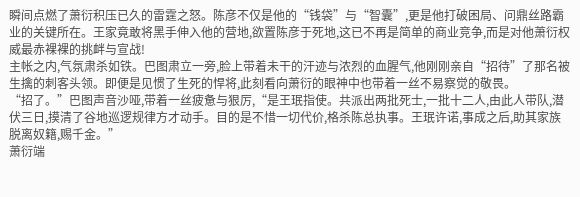瞬间点燃了萧衍积压已久的雷霆之怒。陈彦不仅是他的“钱袋”与“智囊”,更是他打破困局、问鼎丝路霸业的关键所在。王家竟敢将黑手伸入他的营地,欲置陈彦于死地,这已不再是简单的商业竞争,而是对他萧衍权威最赤裸裸的挑衅与宣战!
主帐之内,气氛肃杀如铁。巴图肃立一旁,脸上带着未干的汗迹与浓烈的血腥气,他刚刚亲自“招待”了那名被生擒的刺客头领。即便是见惯了生死的悍将,此刻看向萧衍的眼神中也带着一丝不易察觉的敬畏。
“招了。”巴图声音沙哑,带着一丝疲惫与狠厉,“是王珉指使。共派出两批死士,一批十二人,由此人带队,潜伏三日,摸清了谷地巡逻规律方才动手。目的是不惜一切代价,格杀陈总执事。王珉许诺,事成之后,助其家族脱离奴籍,赐千金。”
萧衍端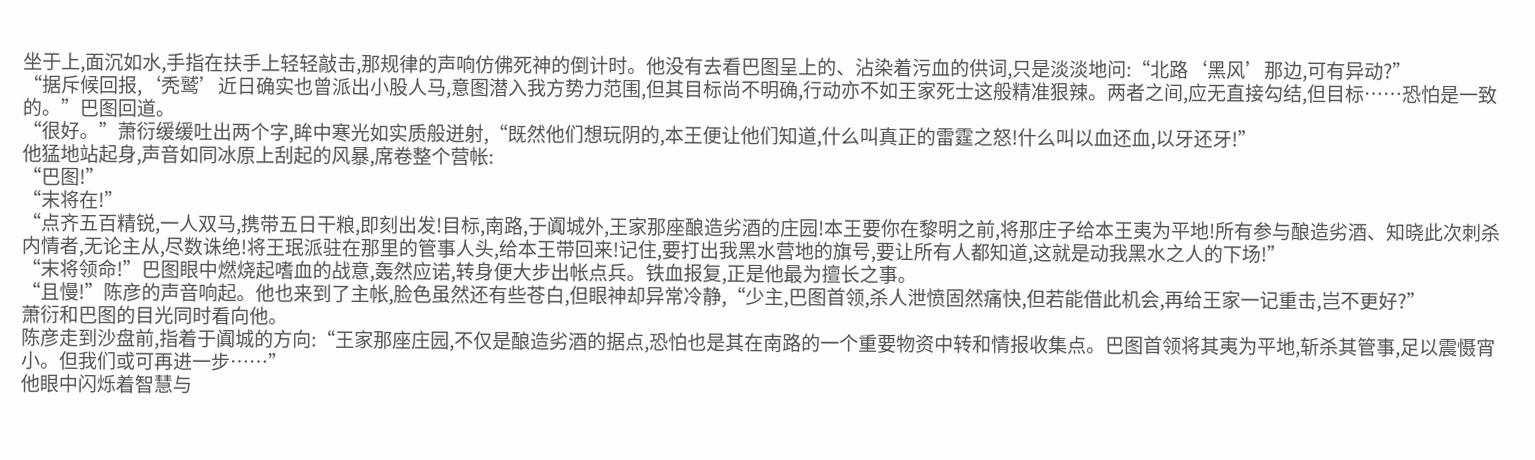坐于上,面沉如水,手指在扶手上轻轻敲击,那规律的声响仿佛死神的倒计时。他没有去看巴图呈上的、沾染着污血的供词,只是淡淡地问:“北路‘黑风’那边,可有异动?”
“据斥候回报,‘秃鹫’近日确实也曾派出小股人马,意图潜入我方势力范围,但其目标尚不明确,行动亦不如王家死士这般精准狠辣。两者之间,应无直接勾结,但目标……恐怕是一致的。”巴图回道。
“很好。”萧衍缓缓吐出两个字,眸中寒光如实质般迸射,“既然他们想玩阴的,本王便让他们知道,什么叫真正的雷霆之怒!什么叫以血还血,以牙还牙!”
他猛地站起身,声音如同冰原上刮起的风暴,席卷整个营帐:
“巴图!”
“末将在!”
“点齐五百精锐,一人双马,携带五日干粮,即刻出发!目标,南路,于阗城外,王家那座酿造劣酒的庄园!本王要你在黎明之前,将那庄子给本王夷为平地!所有参与酿造劣酒、知晓此次刺杀内情者,无论主从,尽数诛绝!将王珉派驻在那里的管事人头,给本王带回来!记住,要打出我黑水营地的旗号,要让所有人都知道,这就是动我黑水之人的下场!”
“末将领命!”巴图眼中燃烧起嗜血的战意,轰然应诺,转身便大步出帐点兵。铁血报复,正是他最为擅长之事。
“且慢!”陈彦的声音响起。他也来到了主帐,脸色虽然还有些苍白,但眼神却异常冷静,“少主,巴图首领,杀人泄愤固然痛快,但若能借此机会,再给王家一记重击,岂不更好?”
萧衍和巴图的目光同时看向他。
陈彦走到沙盘前,指着于阗城的方向:“王家那座庄园,不仅是酿造劣酒的据点,恐怕也是其在南路的一个重要物资中转和情报收集点。巴图首领将其夷为平地,斩杀其管事,足以震慑宵小。但我们或可再进一步……”
他眼中闪烁着智慧与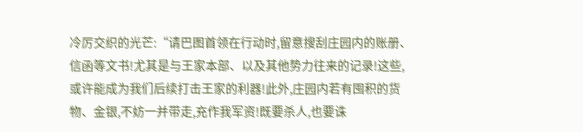冷厉交织的光芒:“请巴图首领在行动时,留意搜刮庄园内的账册、信函等文书!尤其是与王家本部、以及其他势力往来的记录!这些,或许能成为我们后续打击王家的利器!此外,庄园内若有囤积的货物、金银,不妨一并带走,充作我军资!既要杀人,也要诛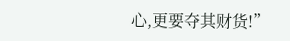心,更要夺其财货!”